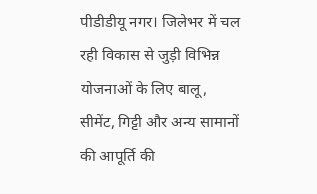पीडीडीयू नगर। जिलेभर में चल रही विकास से जुड़ी विभिन्न योजनाओं के लिए बालू, सीमेंट, गिट्टी और अन्य सामानों की आपूर्ति की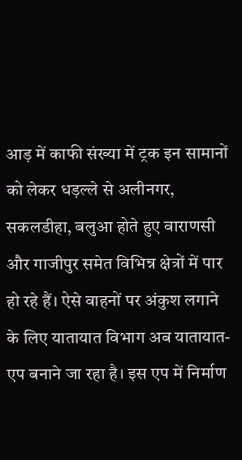आड़ में काफी संख्या में ट्रक इन सामानों को लेकर धड़ल्ले से अलीनगर, सकलडीहा, बलुआ होते हुए वाराणसी और गाजीपुर समेत विभिन्न क्षेत्रों में पार हो रहे हैं। ऐसे वाहनों पर अंकुश लगाने के लिए यातायात विभाग अब यातायात-एप बनाने जा रहा है। इस एप में निर्माण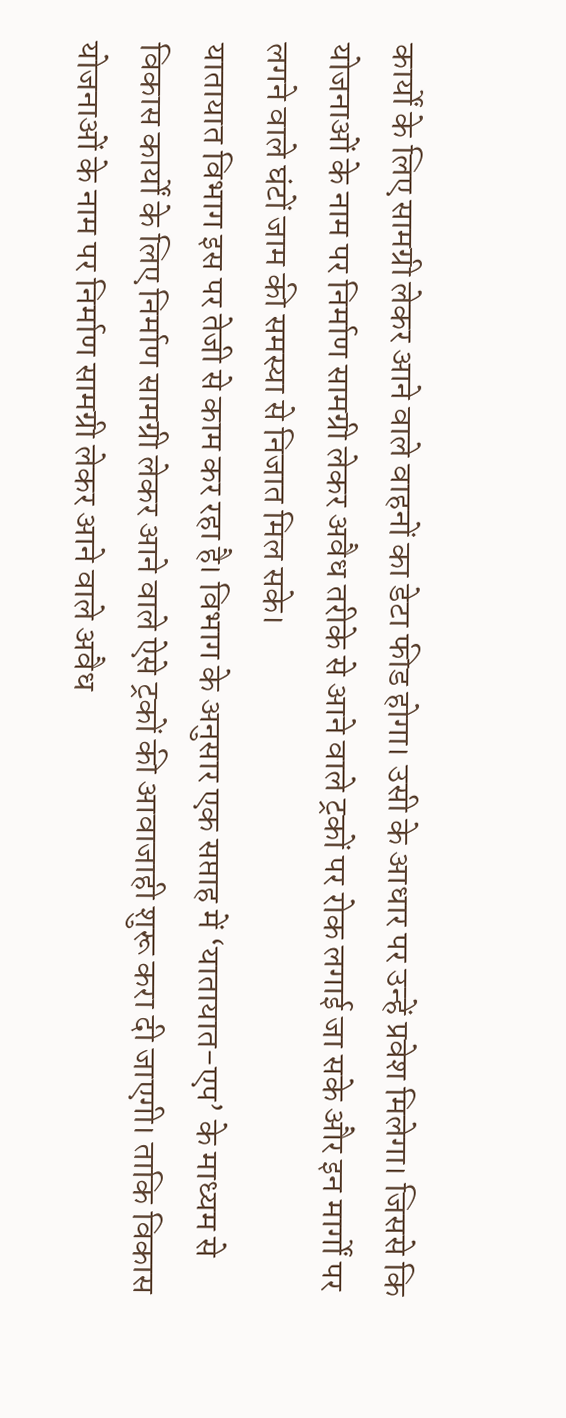कार्यों के लिए सामग्री लेकर आने वाले वाहनों का डेटा फीड होगा। उसी के आधार पर उन्हें प्रवेश मिलेगा। जिससे कि योजनाओं के नाम पर निर्माण सामग्री लेकर अवैध तरीके से आने वाले ट्रकों पर रोक लगाई जा सके और इन मार्गों पर लगने वाले घंटों जाम की समस्या से निजात मिल सके।
यातायात विभाग इस पर तेजी से काम कर रहा है। विभाग के अनुसार एक सप्ताह में ‘यातायात-एप’ के माध्यम से विकास कार्यों के लिए निर्माण सामग्री लेकर आने वाले ऐसे ट्रकों की आवाजाही शुरू करा दी जाएगी। ताकि विकास योजनाओं के नाम पर निर्माण सामग्री लेकर आने वाले अवैध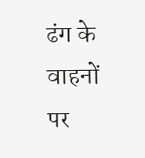ढंग के वाहनों पर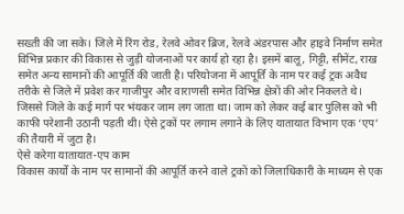सख्ती की जा सके। जिले में रिंग रोड, रेलवे ओवर ब्रिज, रेलवे अंडरपास और हाइवे निर्माण समेत विभिन्न प्रकार की विकास से जुड़ी योजनाओं पर कार्य हो रहा है। इसमें बालू, गिट्टी, सीमेंट, राख समेत अन्य सामानों की आपूर्ति की जाती है। परियोजना में आपूर्ति के नाम पर कई ट्रक अवैध तरीके से जिले में प्रवेश कर गाजीपुर और वाराणसी समेत विभिन्न क्षेत्रों की ओर निकलते थे। जिससे जिले के कई मार्ग पर भंयकर जाम लग जाता था। जाम को लेकर कई बार पुलिस को भी काफी परेशानी उठानी पड़ती थी। ऐसे ट्रकों पर लगाम लगाने के लिए यातायात विभाग एक ‘एप’ की तैयारी में जुटा है।
ऐसे करेगा यातायात-एप काम
विकास कार्यों के नाम पर सामानों की आपूर्ति करने वाले ट्रकों को जिलाधिकारी के माध्यम से एक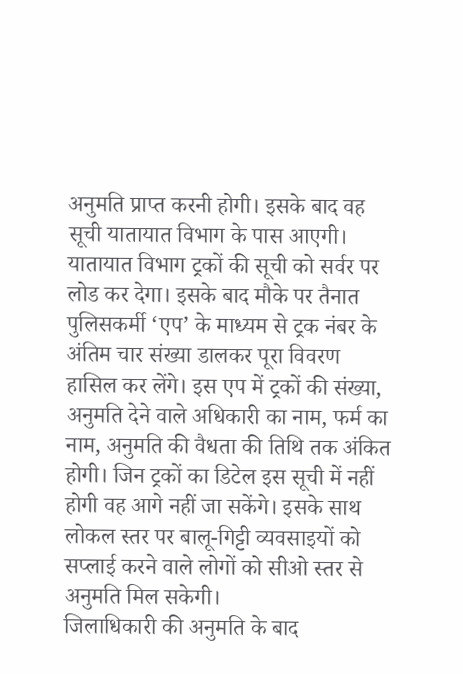अनुमति प्राप्त करनी होगी। इसके बाद वह सूची यातायात विभाग के पास आएगी। यातायात विभाग ट्रकों की सूची को सर्वर पर लोड कर देगा। इसके बाद मौके पर तैनात पुलिसकर्मी ‘एप’ के माध्यम से ट्रक नंबर के अंतिम चार संख्या डालकर पूरा विवरण हासिल कर लेंगे। इस एप में ट्रकों की संख्या, अनुमति देने वाले अधिकारी का नाम, फर्म का नाम, अनुमति की वैधता की तिथि तक अंकित होगी। जिन ट्रकों का डिटेल इस सूची में नहीं होगी वह आगे नहीं जा सकेंगे। इसके साथ लोकल स्तर पर बालू-गिट्टी व्यवसाइयों को सप्लाई करने वाले लोगों को सीओ स्तर से अनुमति मिल सकेगी।
जिलाधिकारी की अनुमति के बाद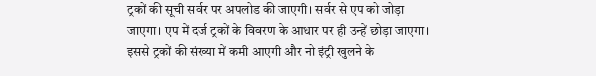ट्रकों की सूची सर्वर पर अपलोड की जाएगी। सर्वर से एप को जोड़ा जाएगा। एप में दर्ज ट्रकों के विवरण के आधार पर ही उन्हें छोड़ा जाएगा। इससे ट्रकों की संख्या में कमी आएगी और नो इंट्री खुलने के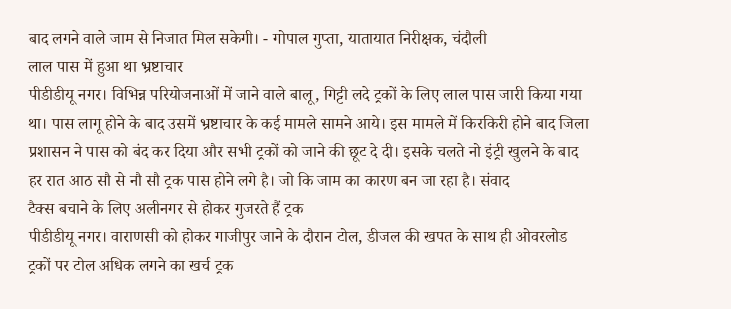बाद लगने वाले जाम से निजात मिल सकेगी। - गोपाल गुप्ता, यातायात निरीक्षक, चंदौली
लाल पास में हुआ था भ्रष्टाचार
पीडीडीयू नगर। विभिन्न परियोजनाओं में जाने वाले बालू, गिट्टी लदे ट्रकों के लिए लाल पास जारी किया गया था। पास लागू होने के बाद उसमें भ्रष्टाचार के कई मामले सामने आये। इस मामले में किरकिरी होने बाद जिला प्रशासन ने पास को बंद कर दिया और सभी ट्रकों को जाने की छूट दे दी। इसके चलते नो इंट्री खुलने के बाद हर रात आठ सौ से नौ सौ ट्रक पास होने लगे है। जो कि जाम का कारण बन जा रहा है। संवाद
टैक्स बचाने के लिए अलीनगर से होकर गुजरते हैं ट्रक
पीडीडीयू नगर। वाराणसी को होकर गाजीपुर जाने के दौरान टोल, डीजल की खपत के साथ ही ओवरलोड ट्रकों पर टोल अधिक लगने का खर्च ट्रक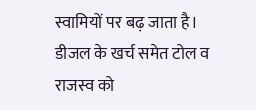स्वामियों पर बढ़ जाता है। डीजल के खर्च समेत टोल व राजस्व को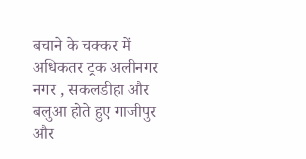बचाने के चक्कर में अधिकतर ट्रक अलीनगर नगर , सकलडीहा और बलुआ होते हुए गाजीपुर और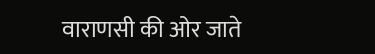वाराणसी की ओर जाते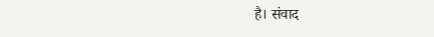है। संवाद